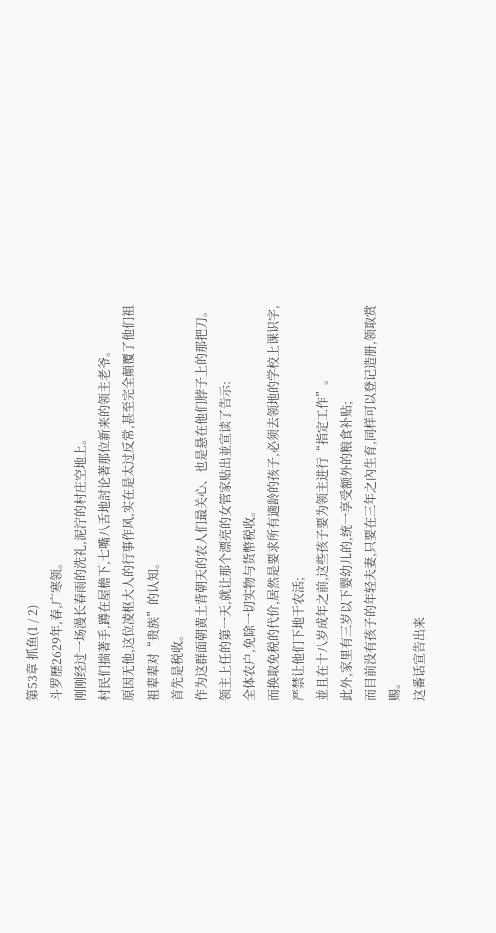第53章 抓鱼(1 / 2)
斗罗歷2629年,春,广寒领。
刚刚经过一场漫长春雨的洗礼,泥泞的村庄空地上。
村民们揣著手,蹲在屋檐下,七嘴八舌地討论著那位新来的领主老爷。
原因无他,这位凌枢大人的行事作风,实在是太过反常,甚至完全顛覆了他们祖祖辈辈对“贵族”的认知。
首先是税收。
作为这群面朝黄土背朝天的农人们最关心、也是悬在他们脖子上的那把刀。
领主上任的第一天,就让那个漂亮的女管家贴出並宣读了告示:
全体农户,免除一切实物与货幣税收。
而换取免税的代价,居然是要求所有適龄的孩子,必须去领地的学校上课识字,严禁让他们下地干农活;
並且在十八岁成年之前,这些孩子要为领主进行“指定工作”。
此外,家里有三岁以下婴幼儿的,统一享受额外的粮食补贴;
而目前没有孩子的年轻夫妻,只要在三年之內生育,同样可以登记造册,领取赏赐。
这番话宣告出来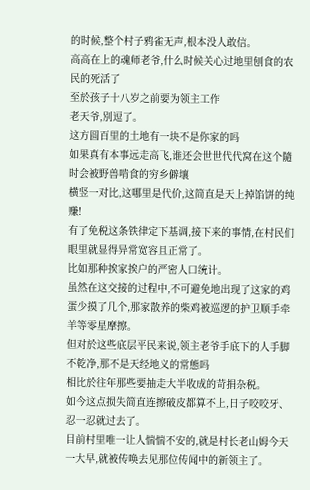的时候,整个村子鸦雀无声,根本没人敢信。
高高在上的魂师老爷,什么时候关心过地里刨食的农民的死活了
至於孩子十八岁之前要为领主工作
老天爷,別逗了。
这方圆百里的土地有一块不是你家的吗
如果真有本事远走高飞,谁还会世世代代窝在这个隨时会被野兽啃食的穷乡僻壤
横竖一对比,这哪里是代价,这简直是天上掉馅饼的纯赚!
有了免税这条铁律定下基调,接下来的事情,在村民们眼里就显得异常宽容且正常了。
比如那种挨家挨户的严密人口统计。
虽然在这交接的过程中,不可避免地出现了这家的鸡蛋少摸了几个,那家散养的柴鸡被巡逻的护卫顺手牵羊等零星摩擦。
但对於这些底层平民来说,领主老爷手底下的人手脚不乾净,那不是天经地义的常態吗
相比於往年那些要抽走大半收成的苛捐杂税。
如今这点损失简直连擦破皮都算不上,日子咬咬牙、忍一忍就过去了。
目前村里唯一让人惴惴不安的,就是村长老山姆今天一大早,就被传唤去见那位传闻中的新领主了。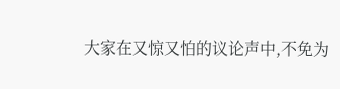大家在又惊又怕的议论声中,不免为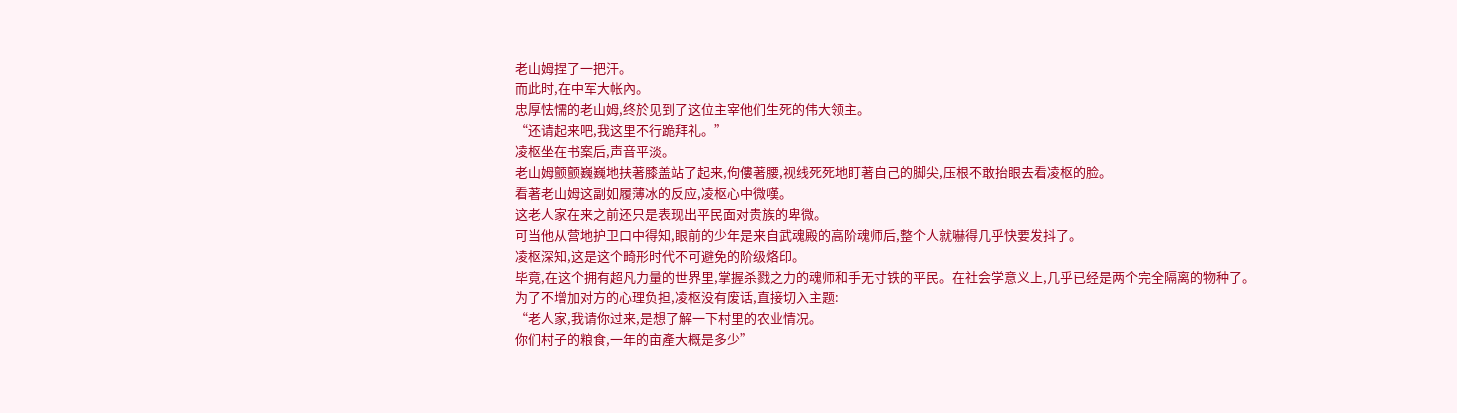老山姆捏了一把汗。
而此时,在中军大帐內。
忠厚怯懦的老山姆,终於见到了这位主宰他们生死的伟大领主。
“还请起来吧,我这里不行跪拜礼。”
凌枢坐在书案后,声音平淡。
老山姆颤颤巍巍地扶著膝盖站了起来,佝僂著腰,视线死死地盯著自己的脚尖,压根不敢抬眼去看凌枢的脸。
看著老山姆这副如履薄冰的反应,凌枢心中微嘆。
这老人家在来之前还只是表现出平民面对贵族的卑微。
可当他从营地护卫口中得知,眼前的少年是来自武魂殿的高阶魂师后,整个人就嚇得几乎快要发抖了。
凌枢深知,这是这个畸形时代不可避免的阶级烙印。
毕竟,在这个拥有超凡力量的世界里,掌握杀戮之力的魂师和手无寸铁的平民。在社会学意义上,几乎已经是两个完全隔离的物种了。
为了不增加对方的心理负担,凌枢没有废话,直接切入主题:
“老人家,我请你过来,是想了解一下村里的农业情况。
你们村子的粮食,一年的亩產大概是多少”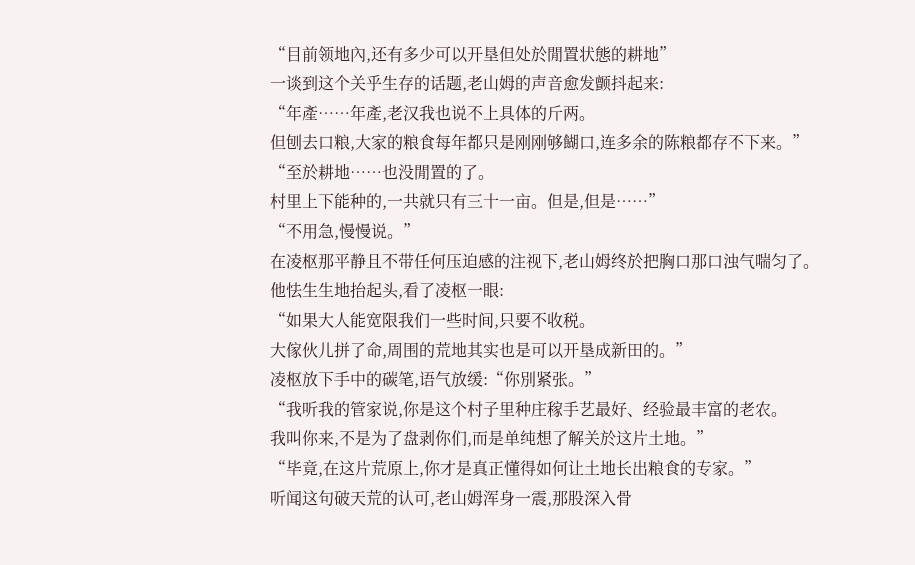“目前领地內,还有多少可以开垦但处於閒置状態的耕地”
一谈到这个关乎生存的话题,老山姆的声音愈发颤抖起来:
“年產……年產,老汉我也说不上具体的斤两。
但刨去口粮,大家的粮食每年都只是刚刚够餬口,连多余的陈粮都存不下来。”
“至於耕地……也没閒置的了。
村里上下能种的,一共就只有三十一亩。但是,但是……”
“不用急,慢慢说。”
在凌枢那平静且不带任何压迫感的注视下,老山姆终於把胸口那口浊气喘匀了。
他怯生生地抬起头,看了凌枢一眼:
“如果大人能宽限我们一些时间,只要不收税。
大傢伙儿拼了命,周围的荒地其实也是可以开垦成新田的。”
凌枢放下手中的碳笔,语气放缓:“你別紧张。”
“我听我的管家说,你是这个村子里种庄稼手艺最好、经验最丰富的老农。
我叫你来,不是为了盘剥你们,而是单纯想了解关於这片土地。”
“毕竟,在这片荒原上,你才是真正懂得如何让土地长出粮食的专家。”
听闻这句破天荒的认可,老山姆浑身一震,那股深入骨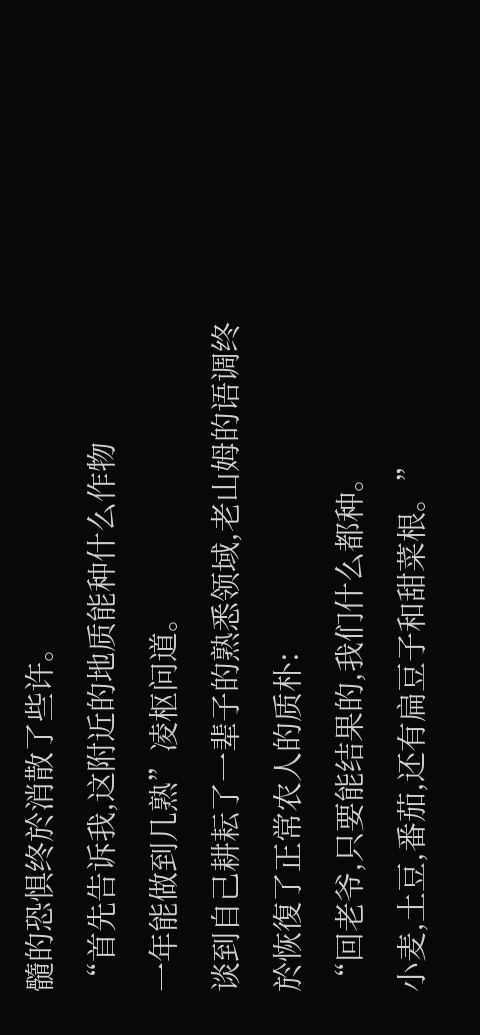髓的恐惧终於消散了些许。
“首先告诉我,这附近的地质能种什么作物
一年能做到几熟”凌枢问道。
谈到自己耕耘了一辈子的熟悉领域,老山姆的语调终於恢復了正常农人的质朴:
“回老爷,只要能结果的,我们什么都种。
小麦,土豆,番茄,还有扁豆子和甜菜根。”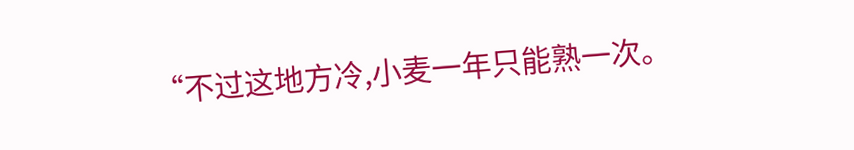“不过这地方冷,小麦一年只能熟一次。